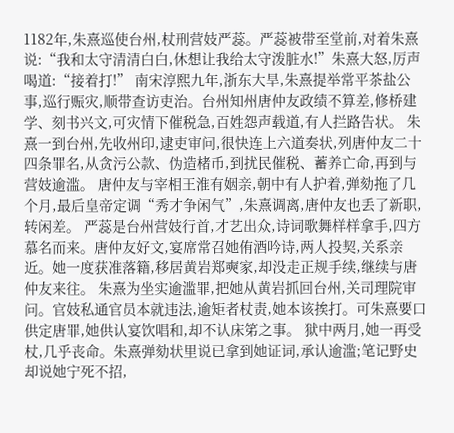1182年,朱熹巡使台州,杖刑营妓严蕊。严蕊被带至堂前,对着朱熹说:“我和太守清清白白,休想让我给太守泼脏水!”朱熹大怒,厉声喝道:“接着打!” 南宋淳熙九年,浙东大旱,朱熹提举常平茶盐公事,巡行赈灾,顺带查访吏治。台州知州唐仲友政绩不算差,修桥建学、刻书兴文,可灾情下催税急,百姓怨声载道,有人拦路告状。 朱熹一到台州,先收州印,逮吏审问,很快连上六道奏状,列唐仲友二十四条罪名,从贪污公款、伪造楮币,到扰民催税、蓄养亡命,再到与营妓逾滥。 唐仲友与宰相王淮有姻亲,朝中有人护着,弹劾拖了几个月,最后皇帝定调“秀才争闲气”,朱熹调离,唐仲友也丢了新职,转闲差。 严蕊是台州营妓行首,才艺出众,诗词歌舞样样拿手,四方慕名而来。唐仲友好文,宴席常召她侑酒吟诗,两人投契,关系亲近。她一度获准落籍,移居黄岩郑奭家,却没走正规手续,继续与唐仲友来往。 朱熹为坐实逾滥罪,把她从黄岩抓回台州,关司理院审问。官妓私通官员本就违法,逾矩者杖责,她本该挨打。可朱熹要口供定唐罪,她供认宴饮唱和,却不认床笫之事。 狱中两月,她一再受杖,几乎丧命。朱熹弹劾状里说已拿到她证词,承认逾滥;笔记野史却说她宁死不招,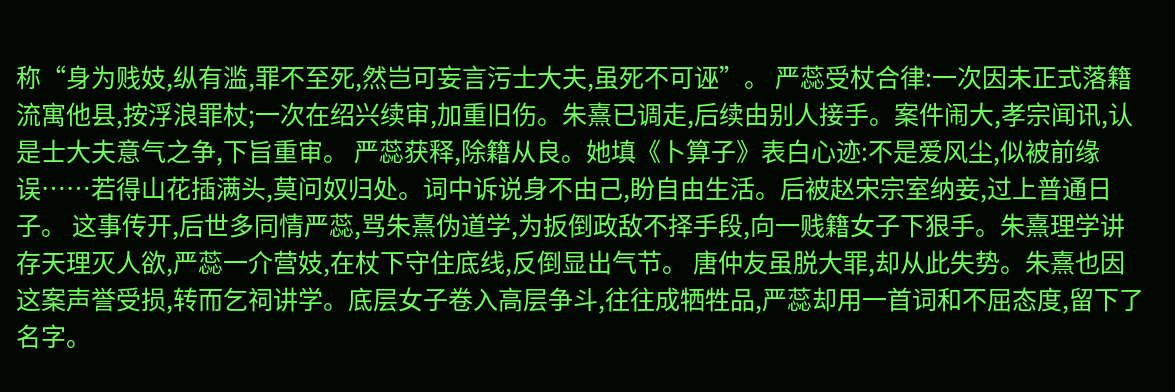称“身为贱妓,纵有滥,罪不至死,然岂可妄言污士大夫,虽死不可诬”。 严蕊受杖合律:一次因未正式落籍流寓他县,按浮浪罪杖;一次在绍兴续审,加重旧伤。朱熹已调走,后续由别人接手。案件闹大,孝宗闻讯,认是士大夫意气之争,下旨重审。 严蕊获释,除籍从良。她填《卜算子》表白心迹:不是爱风尘,似被前缘误……若得山花插满头,莫问奴归处。词中诉说身不由己,盼自由生活。后被赵宋宗室纳妾,过上普通日子。 这事传开,后世多同情严蕊,骂朱熹伪道学,为扳倒政敌不择手段,向一贱籍女子下狠手。朱熹理学讲存天理灭人欲,严蕊一介营妓,在杖下守住底线,反倒显出气节。 唐仲友虽脱大罪,却从此失势。朱熹也因这案声誉受损,转而乞祠讲学。底层女子卷入高层争斗,往往成牺牲品,严蕊却用一首词和不屈态度,留下了名字。